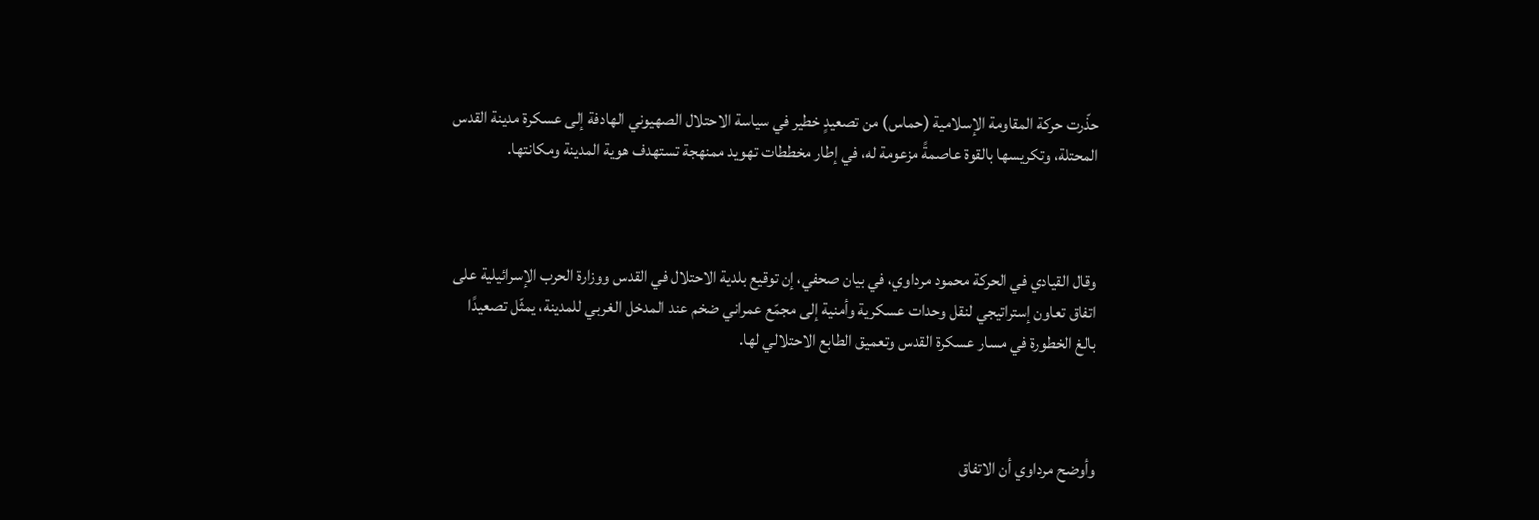حذّرت حركة المقاومة الإسلامية (حماس) من تصعيدٍ خطير في سياسة الاحتلال الصهيوني الهادفة إلى عسكرة مدينة القدس المحتلة، وتكريسها بالقوة عاصمةً مزعومة له، في إطار مخططات تهويد ممنهجة تستهدف هوية المدينة ومكانتها.



وقال القيادي في الحركة محمود مرداوي، في بيان صحفي، إن توقيع بلدية الاحتلال في القدس ووزارة الحرب الإسرائيلية على اتفاق تعاون إستراتيجي لنقل وحدات عسكرية وأمنية إلى مجمّع عمراني ضخم عند المدخل الغربي للمدينة، يمثّل تصعيدًا بالغ الخطورة في مسار عسكرة القدس وتعميق الطابع الاحتلالي لها.



وأوضح مرداوي أن الاتفاق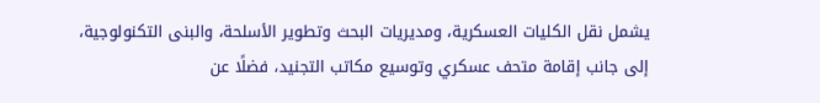يشمل نقل الكليات العسكرية، ومديريات البحث وتطوير الأسلحة، والبنى التكنولوجية، إلى جانب إقامة متحف عسكري وتوسيع مكاتب التجنيد، فضلًا عن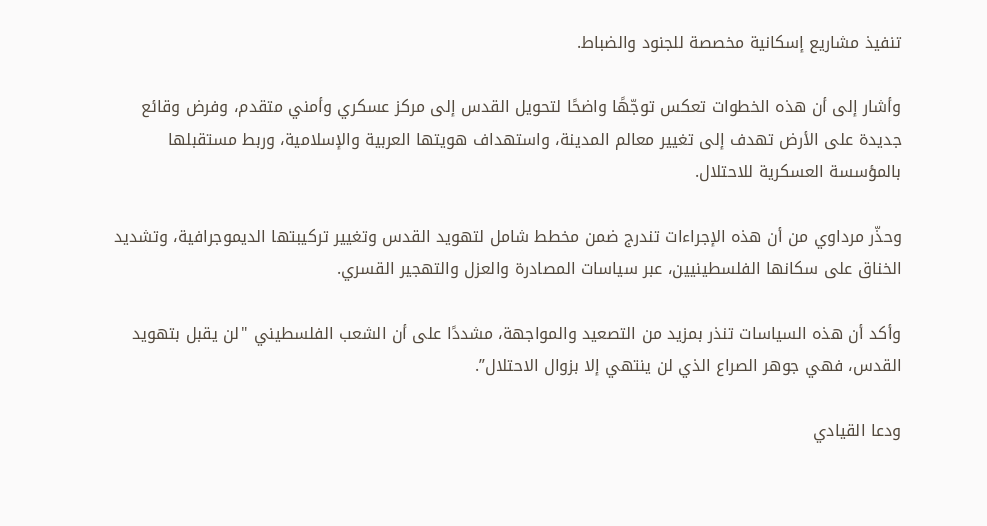تنفيذ مشاريع إسكانية مخصصة للجنود والضباط.

وأشار إلى أن هذه الخطوات تعكس توجّهًا واضحًا لتحويل القدس إلى مركز عسكري وأمني متقدم، وفرض وقائع جديدة على الأرض تهدف إلى تغيير معالم المدينة، واستهداف هويتها العربية والإسلامية، وربط مستقبلها بالمؤسسة العسكرية للاحتلال.

وحذّر مرداوي من أن هذه الإجراءات تندرج ضمن مخطط شامل لتهويد القدس وتغيير تركيبتها الديموجرافية، وتشديد الخناق على سكانها الفلسطينيين، عبر سياسات المصادرة والعزل والتهجير القسري.

وأكد أن هذه السياسات تنذر بمزيد من التصعيد والمواجهة، مشددًا على أن الشعب الفلسطيني "لن يقبل بتهويد القدس، فهي جوهر الصراع الذي لن ينتهي إلا بزوال الاحتلال”.

ودعا القيادي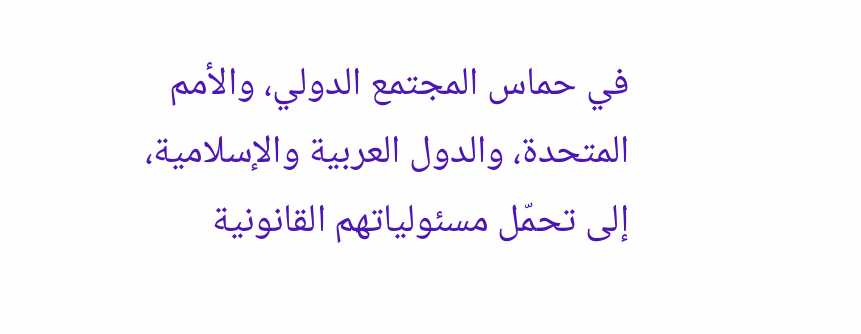في حماس المجتمع الدولي، والأمم المتحدة، والدول العربية والإسلامية، إلى تحمّل مسئولياتهم القانونية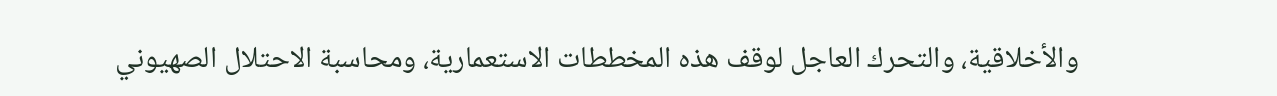والأخلاقية، والتحرك العاجل لوقف هذه المخططات الاستعمارية، ومحاسبة الاحتلال الصهيوني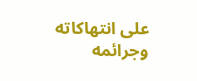على انتهاكاته وجرائمه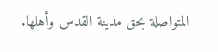المتواصلة بحق مدينة القدس وأهلها.